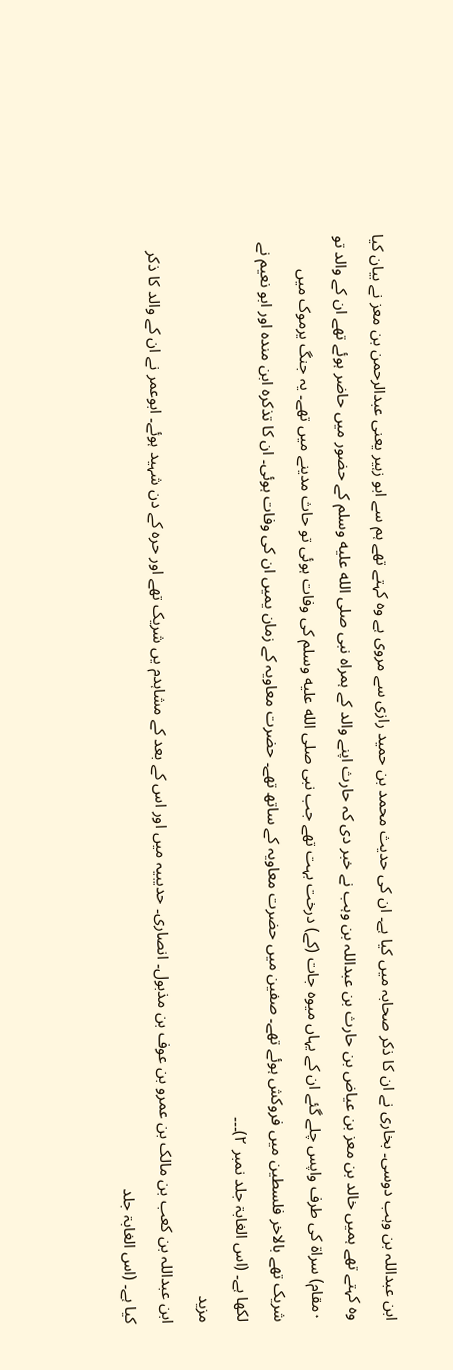ابن عبداللہ بن وہب دوسی۔ بخاری نے ان کا ذکر صحابہ میں کیا ہے۔ ان کی حدیث محمد بن حمید رازی سے مروی ہے وہ کہتے تھے ہم سے ابو زہیر یعنی عبدالرحمن بن معز نے بیان کیا وہ کہتے تھے ہمیں خالد بن معز بن عیاض بن حارث بن عبداللہ بن وہب نے خبر دی کہ حارث اپنے والد کے ہمراہ نبی صلى الله عليه وسلم کے حضور میں حاضر ہوئے تھے ان کے والد تو ۰مقام) سراۃ کی طرف واپس چلے گئے ان کے یہاں میوہ جات (کے) درخت بہت تھے جب نبی صلى الله عليه وسلم کی وفات ہوئی تو حاث مدینے میں تھے۔ یہ جنگ یرموک میں شریک تھے بالاخر فلسطین میں فروکش ہوئے تھے۔ صفین میں حضرت معاویہ کے ساتھ تھے۔ حضرت معاویہ کے زمان یمیں ان کی وفات ہوئی۔ ان کا تذکرہ ابن مندہ اور ابو نعیم نے لکھا ہے۔ (اس الغابۃ جلد نمبر ۲)۔۔۔
مزید
ابن عبداللہ بن کعب بن مالک بن عمرو بن عوف بن مذبول۔ انصاری۔ حدیبیہ میں اور اس کے بعد کے مشاہدم یں شریک تھے اور حرہ کے دن شہید ہوئے۔ ابوعمر نے ان کے والد کا ذکر کیا ہے۔ (اس الغابۃ جلد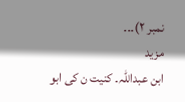نمبر ۲)۔۔۔
مزید
ابن عبداللہ۔ کنیت ن کی ابو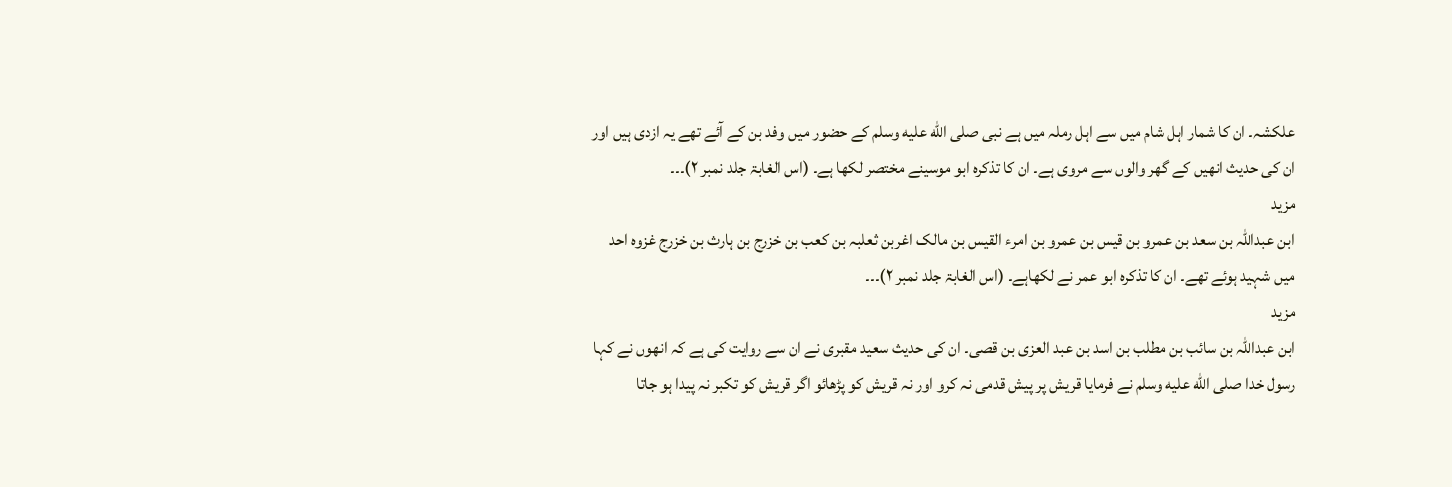علکشہ۔ ان کا شمار اہل شام میں سے اہل رملہ میں ہے نبی صلى الله عليه وسلم کے حضور میں وفد بن کے آئے تھے یہ ازدی ہیں اور ان کی حدیث انھیں کے گھر والوں سے مروی ہے۔ ان کا تذکرہ ابو موسینے مختصر لکھا ہے۔ (اس الغابۃ جلد نمبر ۲)۔۔۔
مزید
ابن عبداللہ بن سعد بن عمرو بن قیس بن عمرو بن امرء القیس بن مالک اغربن ثعلبہ بن کعب بن خزرج بن ہارث بن خزرج غزوہ احد میں شہید ہوئے تھے۔ ان کا تذکرہ ابو عمر نے لکھاہے۔ (اس الغابۃ جلد نمبر ۲)۔۔۔
مزید
ابن عبداللہ بن سائب بن مطلب بن اسد بن عبد العزی بن قصی۔ ان کی حدیث سعید مقبری نے ان سے روایت کی ہے کہ انھوں نے کہا رسول خدا صلى الله عليه وسلم نے فرمایا قریش پر پیش قدمی نہ کرو اور نہ قریش کو پڑھائو اگر قریش کو تکبر نہ پیدا ہو جاتا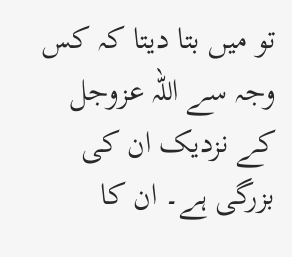تو میں بتا دیتا کہ کس وجہ سے اللہ عزوجل کے نزدیک ان کی بزرگی ہے۔ ان کا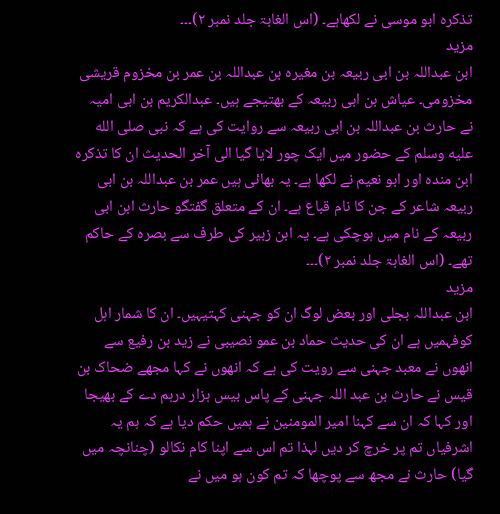تذکرہ ابو موسی نے لکھاہے۔ (اس الغابۃ جلد نمبر ۲)۔۔۔
مزید
ابن عبداللہ بن ابی ربیعہ بن مغیرہ بن عبداللہ بن عمر بن مخزوم قریشی مخزومی۔ عیاش بن ابی ربیعہ کے بھتیجے ہیں۔ عبدالکریم بن ابی امیہ نے حارث بن عبداللہ بن ابی ربیعہ سے روایت کی ہے کہ نبی صلى الله عليه وسلم کے حضور میں ایک چور لایا گیا الی آخر الحدیث ان کا تذکرہ ابن مندہ اور ابو نعیم نے لکھا ہے۔ یہ بھائی ہیں عمر بن عبداللہ بن ابی ربیعہ شاعر کے جن کا نام قباع ہے۔ ان کے متعلق گفتگو حارث ابن ابی ربیعہ کے نام میں ہوچکی ہے۔ یہ ابن زبیر کی طرف سے بصرہ کے حاکم تھے۔ (اس الغابۃ جلد نمبر ۲)۔۔۔
مزید
ابن عبداللہ بجلی اور بعض لوگ ان کو جہنی کہتیہیں۔ ان کا شمار اہل کوفہمیں ہے ان کی حدیث حماد بن عمو نصیبی نے زید بن رفیع سے انھوں نے معبد جہنی سے رویت کی ہے کہ انھوں نے کہا مجھے ضحاک بن قیس نے حارث بن عبد اللہ جہنی کے پاس بیس ہزار درہم دے کے بھیجا اور کہا کہ ان سے کہنا امیر المومنین نے ہمیں حکم دیا ہے کہ ہم یہ اشرفیاں تم پر خرچ کر دیں لہذا تم اس سے اپنا کام نکالو (چنانچہ میں گیا) حارث نے مجھ سے پوچھا کہ تم کون ہو میں نے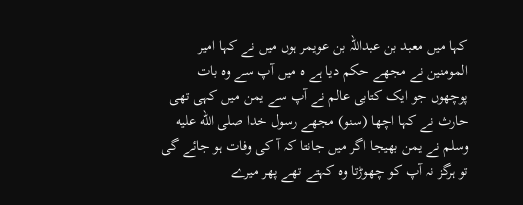کہا میں معبد بن عبداللہ بن عویمر ہوں میں نے کہا امیر المومنین نے مجھے حکم دیا ہے ہ میں آپ سے وہ بات پوچھوں جو ایک کتابی عالم نے آپ سے یمن میں کہی تھی حارث نے کہا اچھا (سنو) مجھے رسول خدا صلى الله عليه وسلم نے یمن بھیجا اگر میں جانتا کہ آ کی وفات ہو جائے گی تو ہرگز نہ آپ کو چھوڑتا وہ کہتے تھے پھر میرے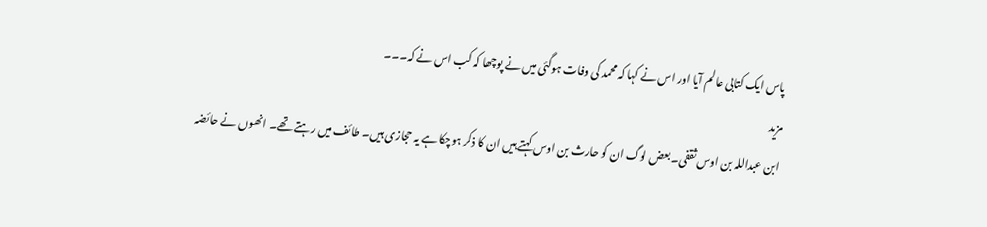پاس ایک کتابی عالم آیا اور اس نے کہا کہ محمد کی وفات ہوگئی میں نے پوچھا کہ کب اس نے کہ۔۔۔
مزید
ابن عبداللہ بن اوس ثقفی۔ بعض لوگ ان کو حارث بن اوس کہتے ہیں ان کا ذکر ہوچکا ہے یہ حجازی ہیں۔ طائف میں رہتے تھے۔ انھوں نے حائضہ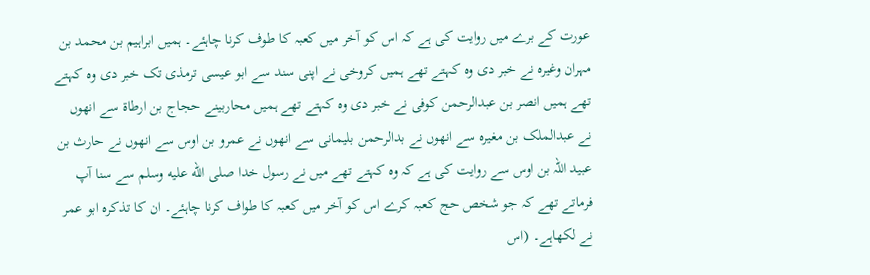عورت کے برے میں روایت کی ہے کہ اس کو آخر میں کعبہ کا طوف کرنا چاہئے۔ ہمیں ابراہیم بن محمد بن مہران وغیرہ نے خبر دی وہ کہتے تھے ہمیں کروخی نے اپنی سند سے ابو عیسی ترمذی تک خبر دی وہ کہتے تھے ہمیں انصر بن عبدالرحمن کوفی نے خبر دی وہ کہتے تھے ہمیں محاربینے حجاج بن ارطاۃ سے انھوں نے عبدالملک بن مغیرہ سے انھوں نے بدالرحمن بلیمانی سے انھوں نے عمرو بن اوس سے انھوں نے حارث بن عبید اللہ بن اوس سے روایت کی ہے کہ وہ کہتے تھے میں نے رسول خدا صلى الله عليه وسلم سے سنا آپ فرماتے تھے کہ جو شخص حج کعبہ کرے اس کو آخر میں کعبہ کا طواف کرنا چاہئے۔ ان کا تذکرہ ابو عمر نے لکھاہے۔ (اس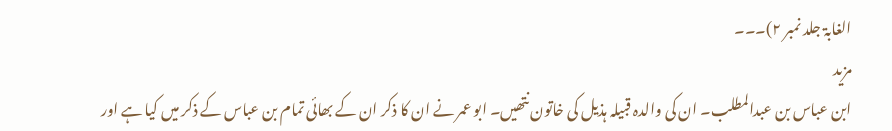الغابۃ جلد نمبر ۲)۔۔۔
مزید
ابن عباس بن عبدالمطلب۔ ان کی والدہ قبیلہ ہذیل کی خاتون نتھیں۔ ابو عمر نے ان کا ذکر ان کے بھائی تمام بن عباس کے ذکر میں کیا ہے اور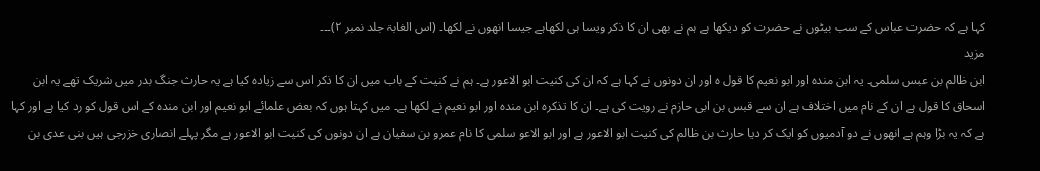کہا ہے کہ حضرت عباس کے سب بیٹوں نے حضرت کو دیکھا ہے ہم نے بھی ان کا ذکر ویسا ہی لکھاہے جیسا انھوں نے لکھا۔ (اس الغابۃ جلد نمبر ۲)۔۔۔
مزید
ابن ظالم بن عبس سلمی۔ یہ ابن مندہ اور ابو نعیم کا قول ہ اور ان دونوں نے کہا ہے کہ ان کی کنیت ابو الاعور ہے۔ ہم نے کنیت کے باب میں ان کا ذکر اس سے زیادہ کیا ہے یہ حارث جنگ بدر میں شریک تھے یہ ابن اسحاق کا قول ہے ان کے نام میں اختلاف ہے ان سے قبس بن ابی حازم نے رویت کی ہے۔ ان کا تذکرہ ابن مندہ اور ابو نعیم نے لکھا ہے۔ میں کہتا ہوں کہ بعض علمائے ابو نعیم اور ابن مندہ کے اس قول کو رد کیا ہے اور کہا ہے کہ یہ بڑا وہم ہے انھوں نے دو آدمیوں کو ایک کر دیا حارث بن ظالم کی کنیت ابو الاعور ہے اور ابو الاعو سلمی کا نام عمرو بن سفیان ہے ان دونوں کی کنیت ابو الاعور ہے مگر پہلے انصاری خزرجی ہیں بنی عدی بن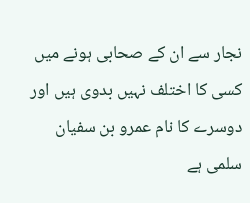نجار سے ان کے صحابی ہونے میں کسی کا اختلف نہیں بدوی ہیں اور دوسرے کا نام عمرو بن سفیان سلمی ہے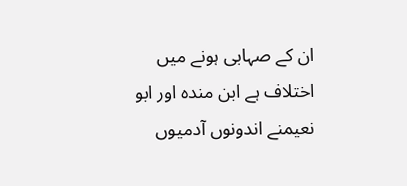ان کے صہابی ہونے میں اختلاف ہے ابن مندہ اور ابو نعیمنے اندونوں آدمیوں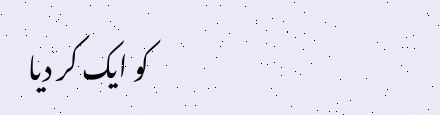کو ایک کر دیا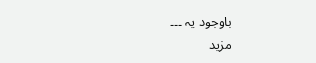باوجود یہ ۔۔۔
مزید